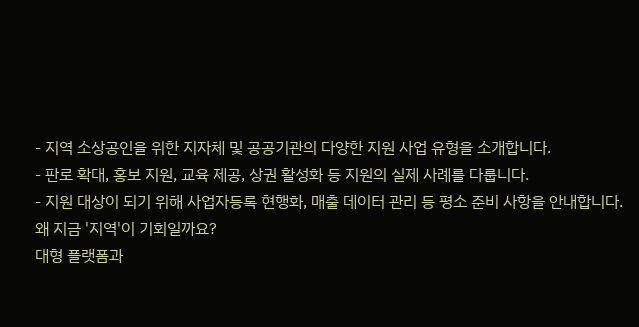- 지역 소상공인을 위한 지자체 및 공공기관의 다양한 지원 사업 유형을 소개합니다.
- 판로 확대, 홍보 지원, 교육 제공, 상권 활성화 등 지원의 실제 사례를 다룹니다.
- 지원 대상이 되기 위해 사업자등록 현행화, 매출 데이터 관리 등 평소 준비 사항을 안내합니다.
왜 지금 '지역'이 기회일까요?
대형 플랫폼과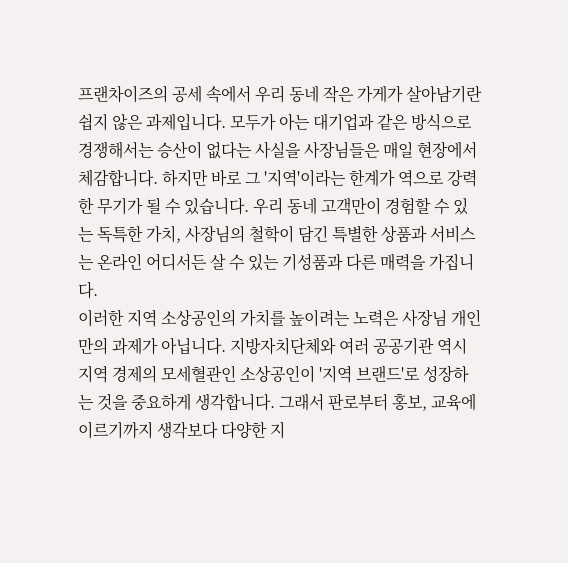프랜차이즈의 공세 속에서 우리 동네 작은 가게가 살아남기란 쉽지 않은 과제입니다. 모두가 아는 대기업과 같은 방식으로 경쟁해서는 승산이 없다는 사실을 사장님들은 매일 현장에서 체감합니다. 하지만 바로 그 '지역'이라는 한계가 역으로 강력한 무기가 될 수 있습니다. 우리 동네 고객만이 경험할 수 있는 독특한 가치, 사장님의 철학이 담긴 특별한 상품과 서비스는 온라인 어디서든 살 수 있는 기성품과 다른 매력을 가집니다.
이러한 지역 소상공인의 가치를 높이려는 노력은 사장님 개인만의 과제가 아닙니다. 지방자치단체와 여러 공공기관 역시 지역 경제의 모세혈관인 소상공인이 '지역 브랜드'로 성장하는 것을 중요하게 생각합니다. 그래서 판로부터 홍보, 교육에 이르기까지 생각보다 다양한 지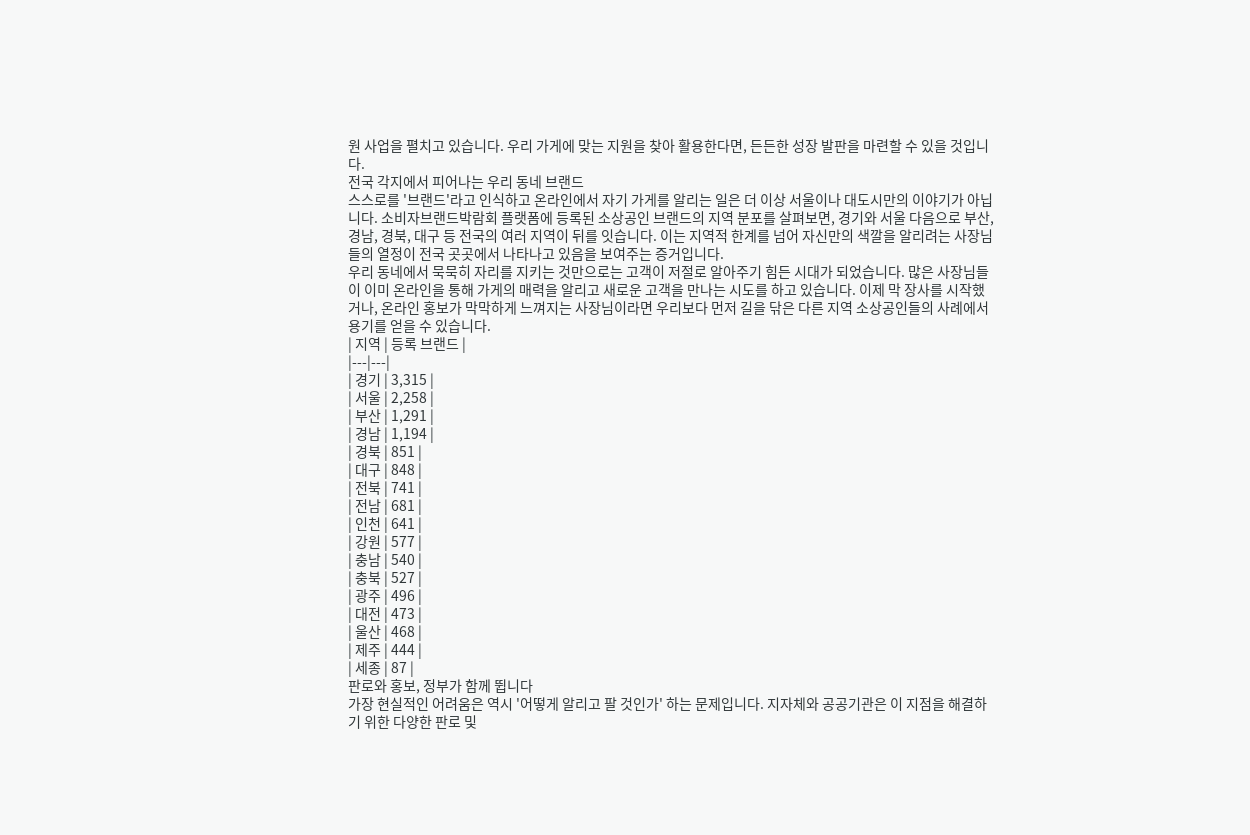원 사업을 펼치고 있습니다. 우리 가게에 맞는 지원을 찾아 활용한다면, 든든한 성장 발판을 마련할 수 있을 것입니다.
전국 각지에서 피어나는 우리 동네 브랜드
스스로를 '브랜드'라고 인식하고 온라인에서 자기 가게를 알리는 일은 더 이상 서울이나 대도시만의 이야기가 아닙니다. 소비자브랜드박람회 플랫폼에 등록된 소상공인 브랜드의 지역 분포를 살펴보면, 경기와 서울 다음으로 부산, 경남, 경북, 대구 등 전국의 여러 지역이 뒤를 잇습니다. 이는 지역적 한계를 넘어 자신만의 색깔을 알리려는 사장님들의 열정이 전국 곳곳에서 나타나고 있음을 보여주는 증거입니다.
우리 동네에서 묵묵히 자리를 지키는 것만으로는 고객이 저절로 알아주기 힘든 시대가 되었습니다. 많은 사장님들이 이미 온라인을 통해 가게의 매력을 알리고 새로운 고객을 만나는 시도를 하고 있습니다. 이제 막 장사를 시작했거나, 온라인 홍보가 막막하게 느껴지는 사장님이라면 우리보다 먼저 길을 닦은 다른 지역 소상공인들의 사례에서 용기를 얻을 수 있습니다.
| 지역 | 등록 브랜드 |
|---|---|
| 경기 | 3,315 |
| 서울 | 2,258 |
| 부산 | 1,291 |
| 경남 | 1,194 |
| 경북 | 851 |
| 대구 | 848 |
| 전북 | 741 |
| 전남 | 681 |
| 인천 | 641 |
| 강원 | 577 |
| 충남 | 540 |
| 충북 | 527 |
| 광주 | 496 |
| 대전 | 473 |
| 울산 | 468 |
| 제주 | 444 |
| 세종 | 87 |
판로와 홍보, 정부가 함께 뜁니다
가장 현실적인 어려움은 역시 '어떻게 알리고 팔 것인가' 하는 문제입니다. 지자체와 공공기관은 이 지점을 해결하기 위한 다양한 판로 및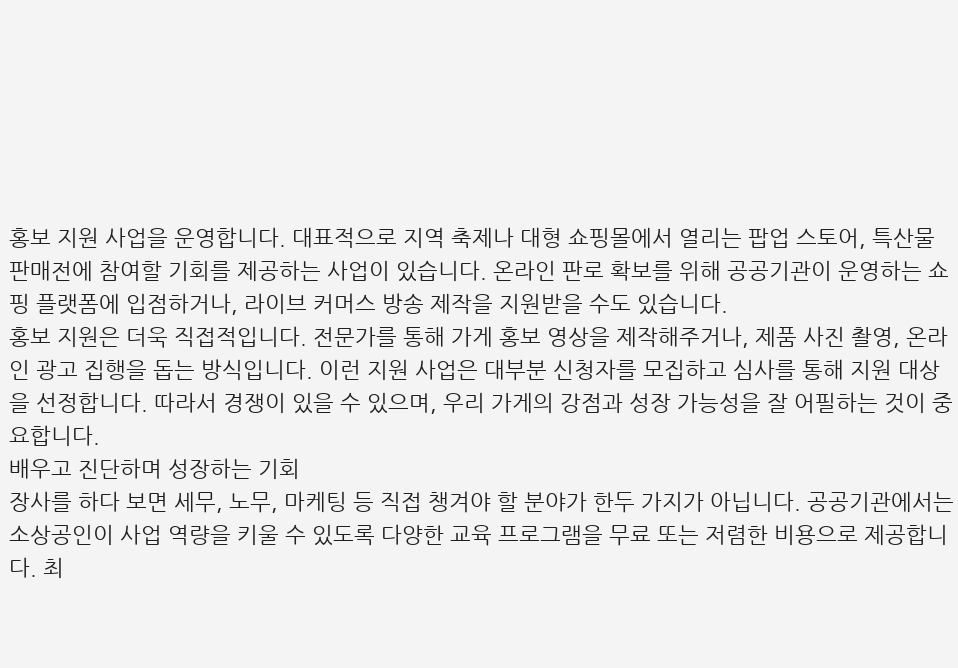홍보 지원 사업을 운영합니다. 대표적으로 지역 축제나 대형 쇼핑몰에서 열리는 팝업 스토어, 특산물 판매전에 참여할 기회를 제공하는 사업이 있습니다. 온라인 판로 확보를 위해 공공기관이 운영하는 쇼핑 플랫폼에 입점하거나, 라이브 커머스 방송 제작을 지원받을 수도 있습니다.
홍보 지원은 더욱 직접적입니다. 전문가를 통해 가게 홍보 영상을 제작해주거나, 제품 사진 촬영, 온라인 광고 집행을 돕는 방식입니다. 이런 지원 사업은 대부분 신청자를 모집하고 심사를 통해 지원 대상을 선정합니다. 따라서 경쟁이 있을 수 있으며, 우리 가게의 강점과 성장 가능성을 잘 어필하는 것이 중요합니다.
배우고 진단하며 성장하는 기회
장사를 하다 보면 세무, 노무, 마케팅 등 직접 챙겨야 할 분야가 한두 가지가 아닙니다. 공공기관에서는 소상공인이 사업 역량을 키울 수 있도록 다양한 교육 프로그램을 무료 또는 저렴한 비용으로 제공합니다. 최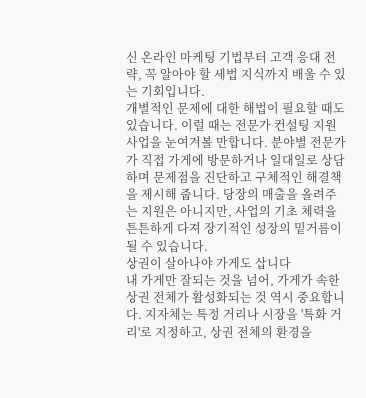신 온라인 마케팅 기법부터 고객 응대 전략, 꼭 알아야 할 세법 지식까지 배울 수 있는 기회입니다.
개별적인 문제에 대한 해법이 필요할 때도 있습니다. 이럴 때는 전문가 컨설팅 지원 사업을 눈여겨볼 만합니다. 분야별 전문가가 직접 가게에 방문하거나 일대일로 상담하며 문제점을 진단하고 구체적인 해결책을 제시해 줍니다. 당장의 매출을 올려주는 지원은 아니지만, 사업의 기초 체력을 튼튼하게 다져 장기적인 성장의 밑거름이 될 수 있습니다.
상권이 살아나야 가게도 삽니다
내 가게만 잘되는 것을 넘어, 가게가 속한 상권 전체가 활성화되는 것 역시 중요합니다. 지자체는 특정 거리나 시장을 '특화 거리'로 지정하고, 상권 전체의 환경을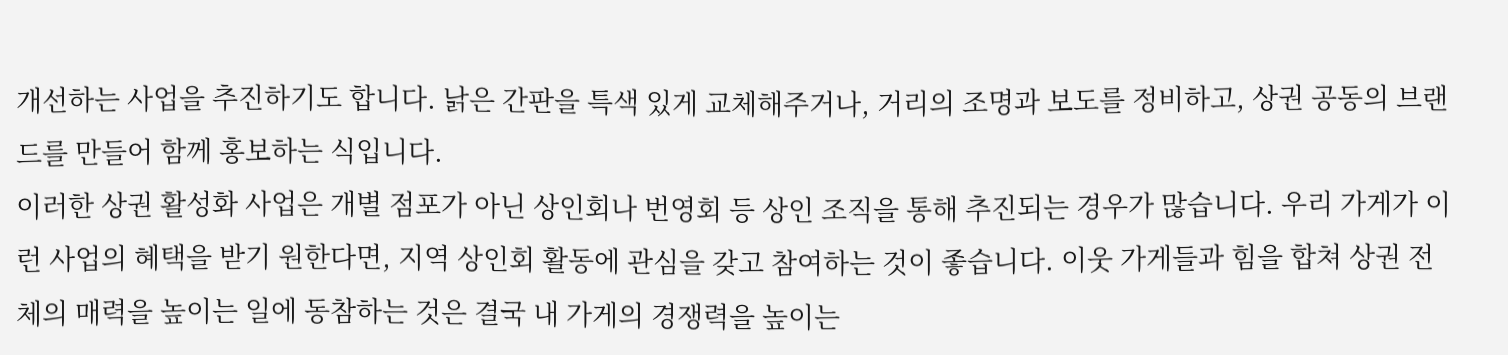개선하는 사업을 추진하기도 합니다. 낡은 간판을 특색 있게 교체해주거나, 거리의 조명과 보도를 정비하고, 상권 공동의 브랜드를 만들어 함께 홍보하는 식입니다.
이러한 상권 활성화 사업은 개별 점포가 아닌 상인회나 번영회 등 상인 조직을 통해 추진되는 경우가 많습니다. 우리 가게가 이런 사업의 혜택을 받기 원한다면, 지역 상인회 활동에 관심을 갖고 참여하는 것이 좋습니다. 이웃 가게들과 힘을 합쳐 상권 전체의 매력을 높이는 일에 동참하는 것은 결국 내 가게의 경쟁력을 높이는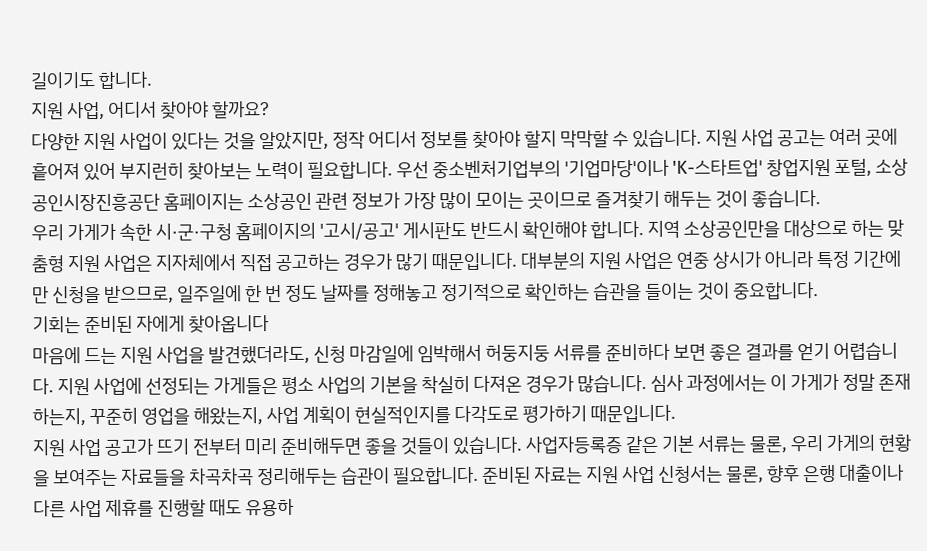길이기도 합니다.
지원 사업, 어디서 찾아야 할까요?
다양한 지원 사업이 있다는 것을 알았지만, 정작 어디서 정보를 찾아야 할지 막막할 수 있습니다. 지원 사업 공고는 여러 곳에 흩어져 있어 부지런히 찾아보는 노력이 필요합니다. 우선 중소벤처기업부의 '기업마당'이나 'K-스타트업' 창업지원 포털, 소상공인시장진흥공단 홈페이지는 소상공인 관련 정보가 가장 많이 모이는 곳이므로 즐겨찾기 해두는 것이 좋습니다.
우리 가게가 속한 시·군·구청 홈페이지의 '고시/공고' 게시판도 반드시 확인해야 합니다. 지역 소상공인만을 대상으로 하는 맞춤형 지원 사업은 지자체에서 직접 공고하는 경우가 많기 때문입니다. 대부분의 지원 사업은 연중 상시가 아니라 특정 기간에만 신청을 받으므로, 일주일에 한 번 정도 날짜를 정해놓고 정기적으로 확인하는 습관을 들이는 것이 중요합니다.
기회는 준비된 자에게 찾아옵니다
마음에 드는 지원 사업을 발견했더라도, 신청 마감일에 임박해서 허둥지둥 서류를 준비하다 보면 좋은 결과를 얻기 어렵습니다. 지원 사업에 선정되는 가게들은 평소 사업의 기본을 착실히 다져온 경우가 많습니다. 심사 과정에서는 이 가게가 정말 존재하는지, 꾸준히 영업을 해왔는지, 사업 계획이 현실적인지를 다각도로 평가하기 때문입니다.
지원 사업 공고가 뜨기 전부터 미리 준비해두면 좋을 것들이 있습니다. 사업자등록증 같은 기본 서류는 물론, 우리 가게의 현황을 보여주는 자료들을 차곡차곡 정리해두는 습관이 필요합니다. 준비된 자료는 지원 사업 신청서는 물론, 향후 은행 대출이나 다른 사업 제휴를 진행할 때도 유용하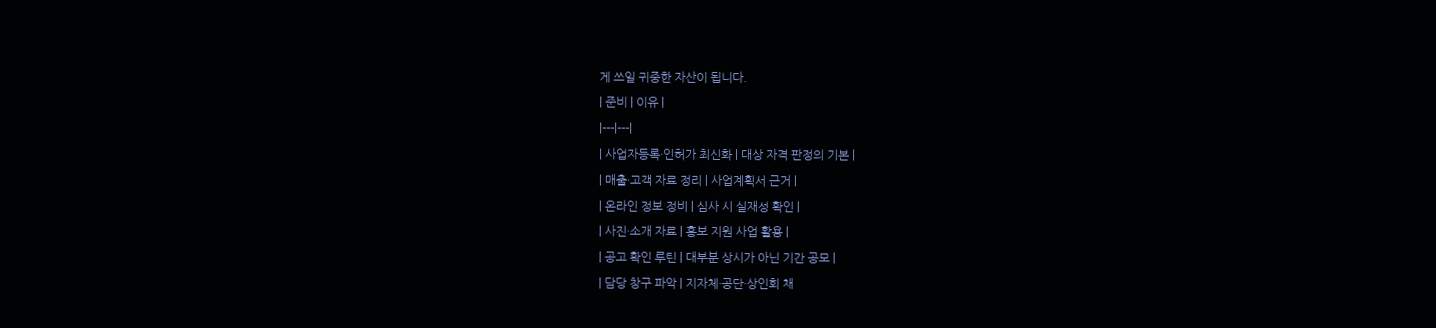게 쓰일 귀중한 자산이 됩니다.
| 준비 | 이유 |
|---|---|
| 사업자등록·인허가 최신화 | 대상 자격 판정의 기본 |
| 매출·고객 자료 정리 | 사업계획서 근거 |
| 온라인 정보 정비 | 심사 시 실재성 확인 |
| 사진·소개 자료 | 홍보 지원 사업 활용 |
| 공고 확인 루틴 | 대부분 상시가 아닌 기간 공모 |
| 담당 창구 파악 | 지자체·공단·상인회 채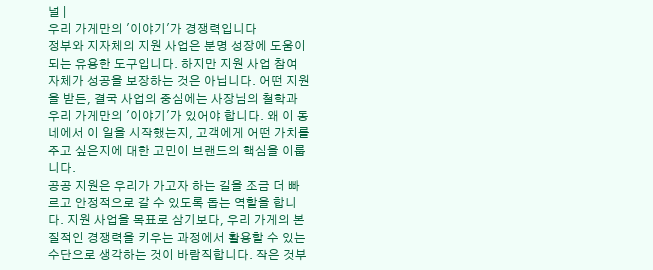널 |
우리 가게만의 '이야기'가 경쟁력입니다
정부와 지자체의 지원 사업은 분명 성장에 도움이 되는 유용한 도구입니다. 하지만 지원 사업 참여 자체가 성공을 보장하는 것은 아닙니다. 어떤 지원을 받든, 결국 사업의 중심에는 사장님의 철학과 우리 가게만의 '이야기'가 있어야 합니다. 왜 이 동네에서 이 일을 시작했는지, 고객에게 어떤 가치를 주고 싶은지에 대한 고민이 브랜드의 핵심을 이룹니다.
공공 지원은 우리가 가고자 하는 길을 조금 더 빠르고 안정적으로 갈 수 있도록 돕는 역할을 합니다. 지원 사업을 목표로 삼기보다, 우리 가게의 본질적인 경쟁력을 키우는 과정에서 활용할 수 있는 수단으로 생각하는 것이 바람직합니다. 작은 것부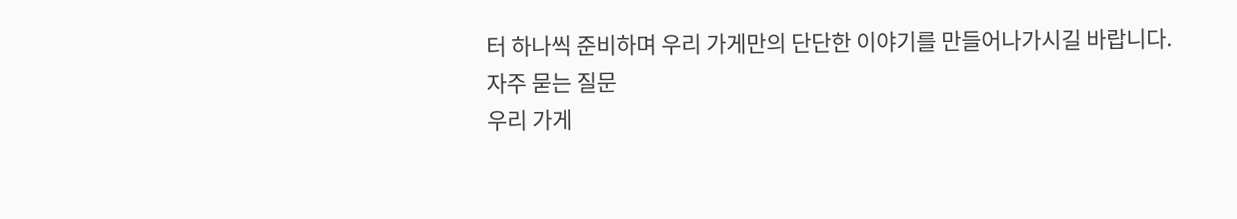터 하나씩 준비하며 우리 가게만의 단단한 이야기를 만들어나가시길 바랍니다.
자주 묻는 질문
우리 가게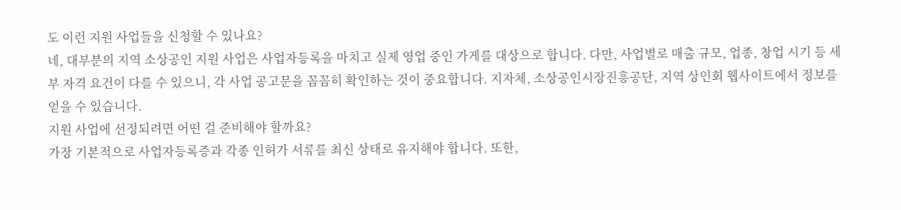도 이런 지원 사업들을 신청할 수 있나요?
네, 대부분의 지역 소상공인 지원 사업은 사업자등록을 마치고 실제 영업 중인 가게를 대상으로 합니다. 다만, 사업별로 매출 규모, 업종, 창업 시기 등 세부 자격 요건이 다를 수 있으니, 각 사업 공고문을 꼼꼼히 확인하는 것이 중요합니다. 지자체, 소상공인시장진흥공단, 지역 상인회 웹사이트에서 정보를 얻을 수 있습니다.
지원 사업에 선정되려면 어떤 걸 준비해야 할까요?
가장 기본적으로 사업자등록증과 각종 인허가 서류를 최신 상태로 유지해야 합니다. 또한,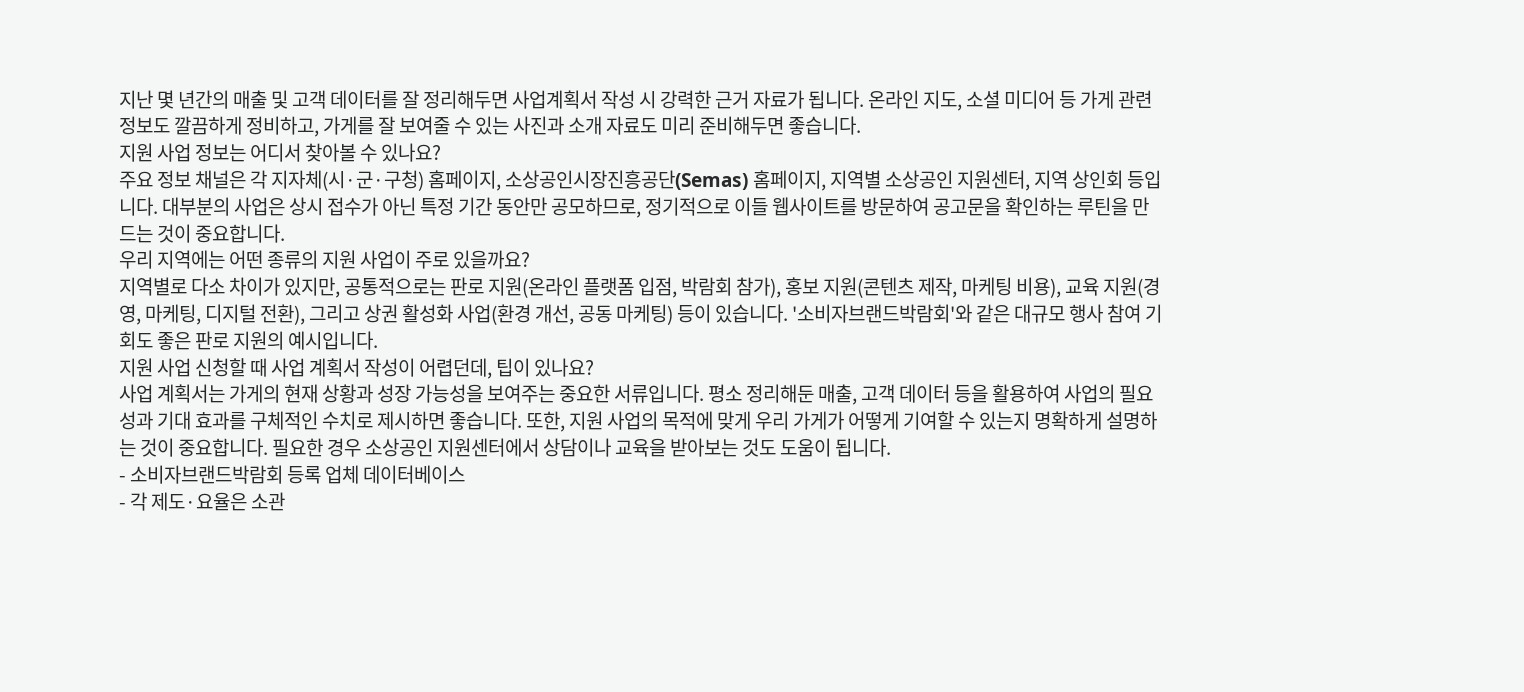지난 몇 년간의 매출 및 고객 데이터를 잘 정리해두면 사업계획서 작성 시 강력한 근거 자료가 됩니다. 온라인 지도, 소셜 미디어 등 가게 관련 정보도 깔끔하게 정비하고, 가게를 잘 보여줄 수 있는 사진과 소개 자료도 미리 준비해두면 좋습니다.
지원 사업 정보는 어디서 찾아볼 수 있나요?
주요 정보 채널은 각 지자체(시·군·구청) 홈페이지, 소상공인시장진흥공단(Semas) 홈페이지, 지역별 소상공인 지원센터, 지역 상인회 등입니다. 대부분의 사업은 상시 접수가 아닌 특정 기간 동안만 공모하므로, 정기적으로 이들 웹사이트를 방문하여 공고문을 확인하는 루틴을 만드는 것이 중요합니다.
우리 지역에는 어떤 종류의 지원 사업이 주로 있을까요?
지역별로 다소 차이가 있지만, 공통적으로는 판로 지원(온라인 플랫폼 입점, 박람회 참가), 홍보 지원(콘텐츠 제작, 마케팅 비용), 교육 지원(경영, 마케팅, 디지털 전환), 그리고 상권 활성화 사업(환경 개선, 공동 마케팅) 등이 있습니다. '소비자브랜드박람회'와 같은 대규모 행사 참여 기회도 좋은 판로 지원의 예시입니다.
지원 사업 신청할 때 사업 계획서 작성이 어렵던데, 팁이 있나요?
사업 계획서는 가게의 현재 상황과 성장 가능성을 보여주는 중요한 서류입니다. 평소 정리해둔 매출, 고객 데이터 등을 활용하여 사업의 필요성과 기대 효과를 구체적인 수치로 제시하면 좋습니다. 또한, 지원 사업의 목적에 맞게 우리 가게가 어떻게 기여할 수 있는지 명확하게 설명하는 것이 중요합니다. 필요한 경우 소상공인 지원센터에서 상담이나 교육을 받아보는 것도 도움이 됩니다.
- 소비자브랜드박람회 등록 업체 데이터베이스
- 각 제도·요율은 소관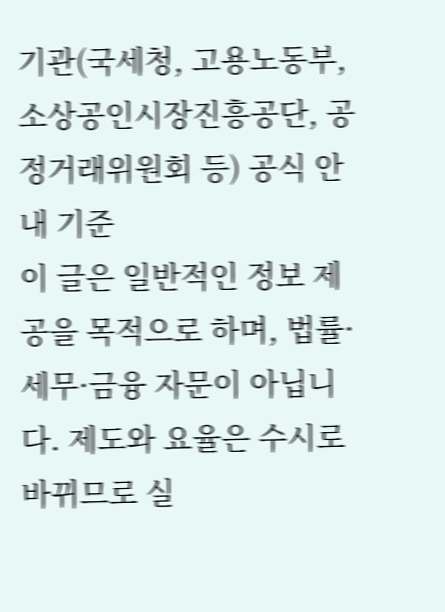기관(국세청, 고용노동부, 소상공인시장진흥공단, 공정거래위원회 등) 공식 안내 기준
이 글은 일반적인 정보 제공을 목적으로 하며, 법률·세무·금융 자문이 아닙니다. 제도와 요율은 수시로 바뀌므로 실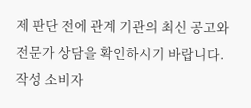제 판단 전에 관계 기관의 최신 공고와 전문가 상담을 확인하시기 바랍니다. 작성 소비자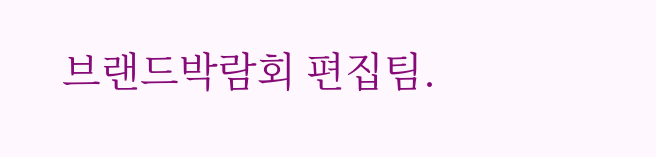브랜드박람회 편집팀.